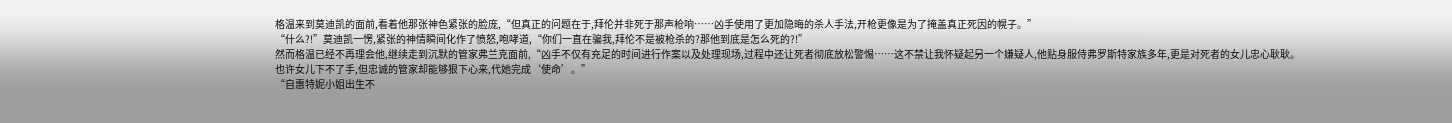格温来到莫迪凯的面前,看着他那张神色紧张的脸庞,“但真正的问题在于,拜伦并非死于那声枪响……凶手使用了更加隐晦的杀人手法,开枪更像是为了掩盖真正死因的幌子。”
“什么?!”莫迪凯一愣,紧张的神情瞬间化作了愤怒,咆哮道,“你们一直在骗我,拜伦不是被枪杀的?那他到底是怎么死的?!”
然而格温已经不再理会他,继续走到沉默的管家弗兰克面前,“凶手不仅有充足的时间进行作案以及处理现场,过程中还让死者彻底放松警惕……这不禁让我怀疑起另一个嫌疑人,他贴身服侍弗罗斯特家族多年,更是对死者的女儿忠心耿耿。
也许女儿下不了手,但忠诚的管家却能够狠下心来,代她完成‘使命’。”
“自惠特妮小姐出生不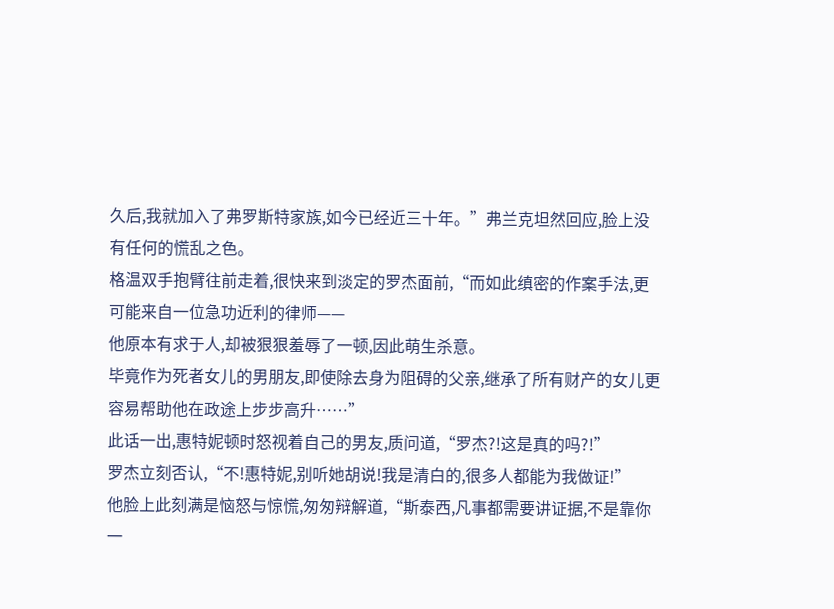久后,我就加入了弗罗斯特家族,如今已经近三十年。”弗兰克坦然回应,脸上没有任何的慌乱之色。
格温双手抱臂往前走着,很快来到淡定的罗杰面前,“而如此缜密的作案手法,更可能来自一位急功近利的律师——
他原本有求于人,却被狠狠羞辱了一顿,因此萌生杀意。
毕竟作为死者女儿的男朋友,即使除去身为阻碍的父亲,继承了所有财产的女儿更容易帮助他在政途上步步高升……”
此话一出,惠特妮顿时怒视着自己的男友,质问道,“罗杰?!这是真的吗?!”
罗杰立刻否认,“不!惠特妮,别听她胡说!我是清白的,很多人都能为我做证!”
他脸上此刻满是恼怒与惊慌,匆匆辩解道,“斯泰西,凡事都需要讲证据,不是靠你一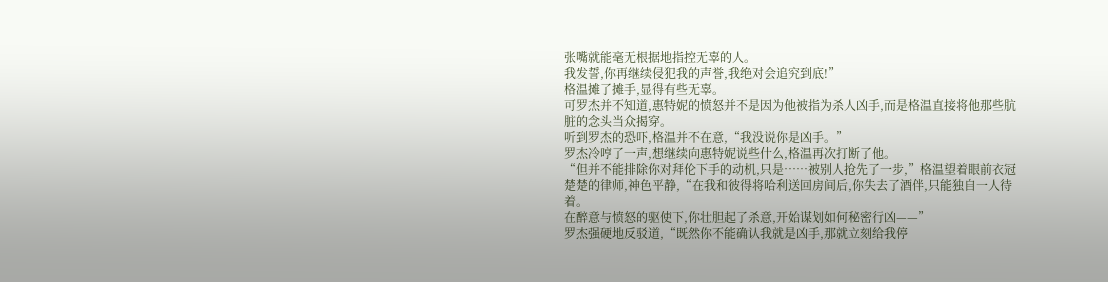张嘴就能毫无根据地指控无辜的人。
我发誓,你再继续侵犯我的声誉,我绝对会追究到底!”
格温摊了摊手,显得有些无辜。
可罗杰并不知道,惠特妮的愤怒并不是因为他被指为杀人凶手,而是格温直接将他那些肮脏的念头当众揭穿。
听到罗杰的恐吓,格温并不在意,“我没说你是凶手。”
罗杰冷哼了一声,想继续向惠特妮说些什么,格温再次打断了他。
“但并不能排除你对拜伦下手的动机,只是……被别人抢先了一步,”格温望着眼前衣冠楚楚的律师,神色平静,“在我和彼得将哈利送回房间后,你失去了酒伴,只能独自一人待着。
在醉意与愤怒的驱使下,你壮胆起了杀意,开始谋划如何秘密行凶——”
罗杰强硬地反驳道,“既然你不能确认我就是凶手,那就立刻给我停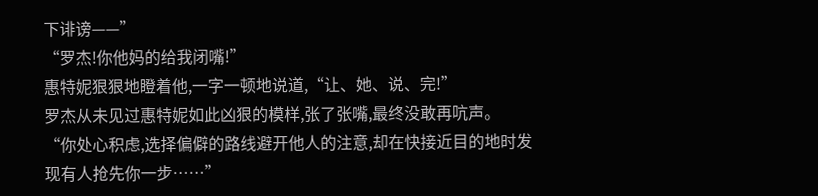下诽谤——”
“罗杰!你他妈的给我闭嘴!”
惠特妮狠狠地瞪着他,一字一顿地说道,“让、她、说、完!”
罗杰从未见过惠特妮如此凶狠的模样,张了张嘴,最终没敢再吭声。
“你处心积虑,选择偏僻的路线避开他人的注意,却在快接近目的地时发现有人抢先你一步……”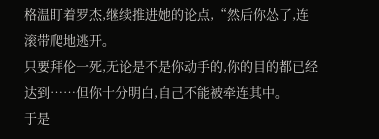格温盯着罗杰,继续推进她的论点,“然后你怂了,连滚带爬地逃开。
只要拜伦一死,无论是不是你动手的,你的目的都已经达到……但你十分明白,自己不能被牵连其中。
于是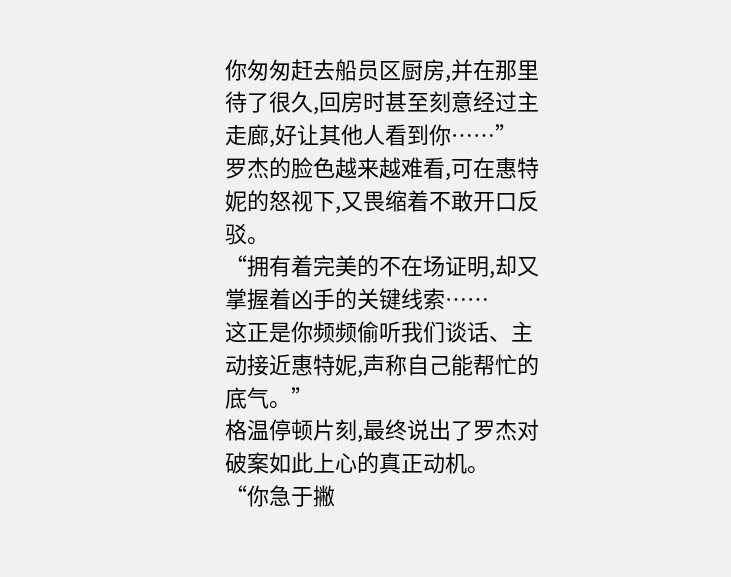你匆匆赶去船员区厨房,并在那里待了很久,回房时甚至刻意经过主走廊,好让其他人看到你……”
罗杰的脸色越来越难看,可在惠特妮的怒视下,又畏缩着不敢开口反驳。
“拥有着完美的不在场证明,却又掌握着凶手的关键线索……
这正是你频频偷听我们谈话、主动接近惠特妮,声称自己能帮忙的底气。”
格温停顿片刻,最终说出了罗杰对破案如此上心的真正动机。
“你急于撇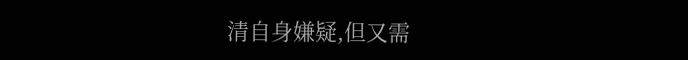清自身嫌疑,但又需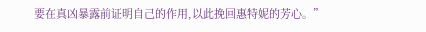要在真凶暴露前证明自己的作用,以此挽回惠特妮的芳心。”